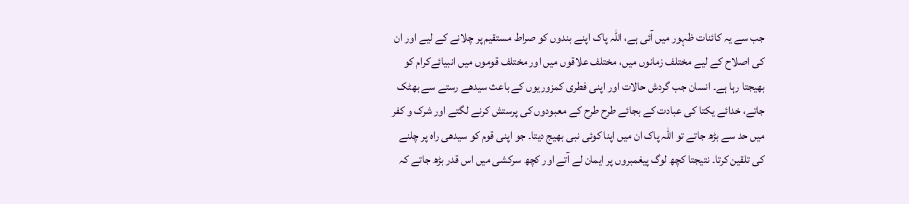جب سے یہ کائنات ظہور میں آئی ہے، اللہ پاک اپنے بندوں کو صراط مستقیم پر چلانے کے لیے اور ان کی اصلاح کے لیے مختلف زمانوں میں، مختلف علاقوں میں اور مختلف قوموں میں انبیائےکرام کو بھیجتا رہا ہے۔ انسان جب گردش حالات اور اپنی فطری کمزوریوں کے باعث سیدھے رستے سے بھٹک جاتے، خدائے یکتا کی عبادت کے بجائے طرح طرح کے معبودوں کی پرستش کرنے لگتے اور شرک و کفر میں حد سے بڑھ جاتے تو اللہ پاک ان میں اپنا کوئی نبی بھیج دیتا۔ جو اپنی قوم کو سیدھی راہ پر چلنے کی تلقین کرتا۔ نتیجتا کچھ لوگ پیغمبروں پر ایمان لے آتے اور کچھ سرکشی میں اس قدر بڑھ جاتے کہ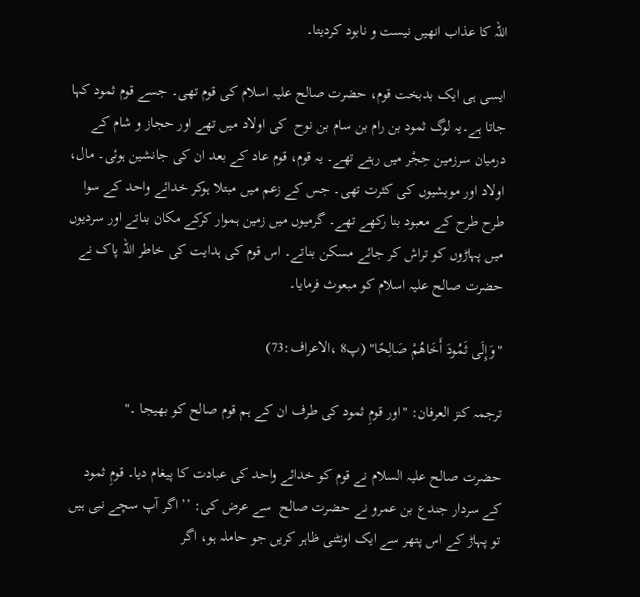اللہ کا عذاب انھیں نیست و نابود کردیتا۔

ایسی ہی ایک بدبخت قوم، حضرت صالح علیہ اسلام کی قوم تھی۔ جسے قوم ثمود کہا جاتا ہے۔یہ لوگ ثمود بن رام بن سام بن نوح  کی اولاد میں تھے اور حجاز و شام کے درمیان سرزمین حِجْر میں رہتے تھے۔ یہ قوم، قوم عاد کے بعد ان کی جانشین ہوئی۔ مال، اولاد اور مویشیوں کی کثرت تھی۔ جس کے زعم میں مبتلا ہوکر خدائے واحد کے سوا طرح طرح کے معبود بنا رکھے تھے۔ گرمیوں میں زمین ہموار کرکے مکان بناتے اور سردیوں میں پہاڑوں کو تراش کر جائے مسکن بناتے۔ اس قوم کی ہدایت کی خاطر اللہ پاک نے حضرت صالح علیہ اسلام کو مبعوث فرمایا۔

"وَإِلَى ثَمُودَ أَخَاهُمْ صَالِحًا" (پ8 ،الاعراف:73)

ترجمہ کنز العرفان: "اور قومِ ثمود کی طرف ان کے ہم قوم صالح کو بھیجا ۔"

حضرت صالح علیہ السلام نے قوم کو خدائے واحد کی عبادت کا پیغام دیا۔ قومِ ثمود کے سردار جندع بن عمرو نے حضرت صالح  سے عرض کی: ’’ اگر آپ سچے نبی ہیں تو پہاڑ کے اس پتھر سے ایک اونٹنی ظاہر کریں جو حاملہ ہو، اگر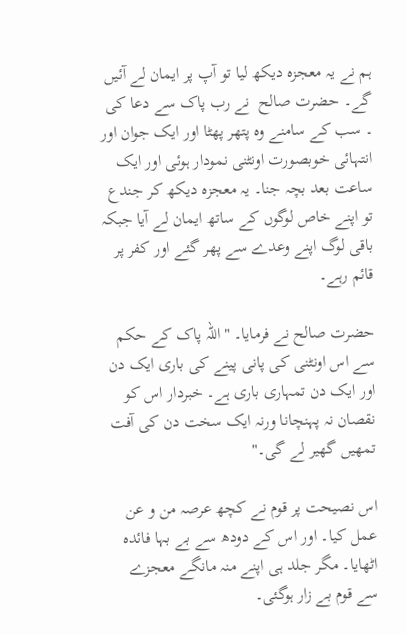ہم نے یہ معجزہ دیکھ لیا تو آپ پر ایمان لے آئیں گے۔ حضرت صالح  نے رب پاک سے دعا کی ۔ سب کے سامنے وہ پتھر پھٹا اور ایک جوان اور انتہائی خوبصورت اونٹنی نمودار ہوئی اور ایک ساعت بعد بچہ جنا۔ یہ معجزہ دیکھ کر جندع تو اپنے خاص لوگوں کے ساتھ ایمان لے آیا جبکہ باقی لوگ اپنے وعدے سے پھر گئے اور کفر پر قائم رہے۔

حضرت صالح نے فرمایا۔ "اللہ پاک کے حکم سے اس اونٹنی کی پانی پینے کی باری ایک دن اور ایک دن تمہاری باری ہے۔ خبردار اس کو نقصان نہ پہنچانا ورنہ ایک سخت دن کی آفت تمھیں گھیر لے گی۔"

اس نصیحت پر قوم نے کچھ عرصہ من و عن عمل کیا۔ اور اس کے دودھ سے بے بہا فائدہ اٹھایا۔ مگر جلد ہی اپنے منہ مانگے معجزے سے قوم بے زار ہوگئی۔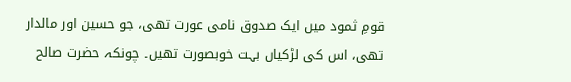قومِ ثمود میں ایک صدوق نامی عورت تھی، جو حسین اور مالدار تھی، اس کی لڑکیاں بہت خوبصورت تھیں۔ چونکہ حضرت صالح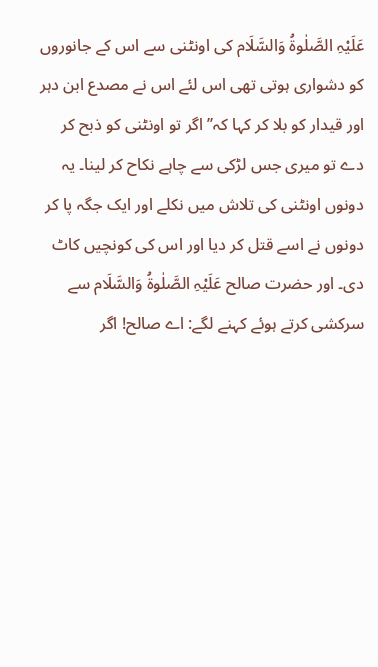عَلَیْہِ الصَّلٰوۃُ وَالسَّلَام کی اونٹنی سے اس کے جانوروں کو دشواری ہوتی تھی اس لئے اس نے مصدع ابن دہر اور قیدار کو بلا کر کہا کہ’’ اگر تو اونٹنی کو ذبح کر دے تو میری جس لڑکی سے چاہے نکاح کر لینا۔ یہ دونوں اونٹنی کی تلاش میں نکلے اور ایک جگہ پا کر دونوں نے اسے قتل کر دیا اور اس کی کونچیں کاٹ دی۔ اور حضرت صالح عَلَیْہِ الصَّلٰوۃُ وَالسَّلَام سے سرکشی کرتے ہوئے کہنے لگے: اے صالح! اگر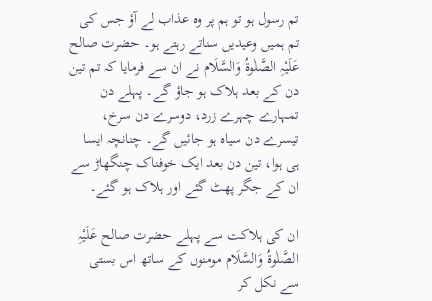تم رسول ہو تو ہم پر وہ عذاب لے آؤ جس کی تم ہمیں وعیدیں سناتے رہتے ہو۔ حضرت صالح عَلَیْہِ الصَّلٰوۃُ وَالسَّلَام نے ان سے فرمایا کہ تم تین دن کے بعد ہلاک ہو جاؤ گے۔ پہلے دن تمہارے چہرے زرد، دوسرے دن سرخ، تیسرے دن سیاہ ہو جائیں گے۔ چنانچہ ایسا ہی ہوا، تین دن بعد ایک خوفناک چنگھاڑ سے ان کے جگر پھٹ گئے اور ہلاک ہو گئے۔

ان کی ہلاکت سے پہلے حضرت صالح عَلَیْہِ الصَّلٰوۃُ وَالسَّلَام مومنوں کے ساتھ اس بستی سے نکل کر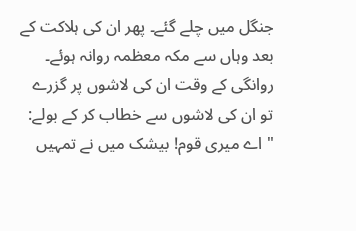جنگل میں چلے گئے۔ پھر ان کی ہلاکت کے بعد وہاں سے مکہ معظمہ روانہ ہوئے۔ روانگی کے وقت ان کی لاشوں پر گزرے تو ان کی لاشوں سے خطاب کر کے بولے: " اے میری قوم! بیشک میں نے تمہیں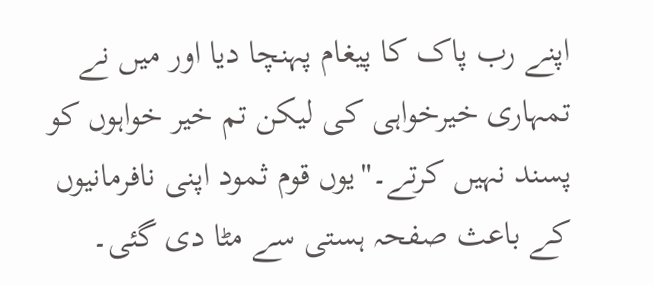اپنے رب پاک کا پیغام پہنچا دیا اور میں نے تمہاری خیرخواہی کی لیکن تم خیر خواہوں کو پسند نہیں کرتے۔"یوں قوم ثمود اپنی نافرمانیوں کے باعث صفحہ ہستی سے مٹا دی گئی۔